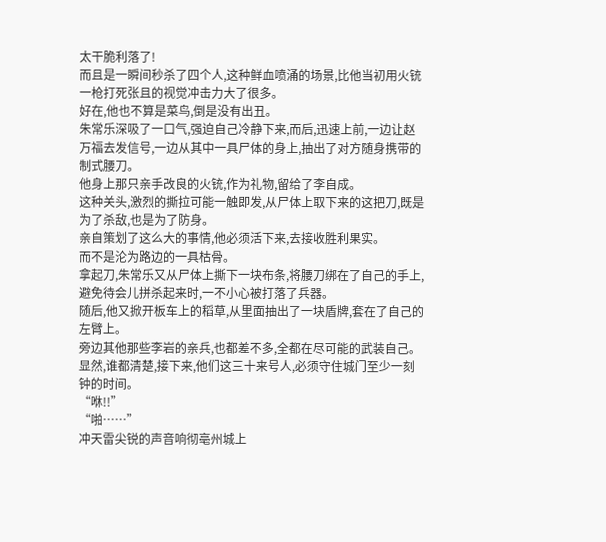太干脆利落了!
而且是一瞬间秒杀了四个人,这种鲜血喷涌的场景,比他当初用火铳一枪打死张且的视觉冲击力大了很多。
好在,他也不算是菜鸟,倒是没有出丑。
朱常乐深吸了一口气,强迫自己冷静下来,而后,迅速上前,一边让赵万福去发信号,一边从其中一具尸体的身上,抽出了对方随身携带的制式腰刀。
他身上那只亲手改良的火铳,作为礼物,留给了李自成。
这种关头,激烈的撕拉可能一触即发,从尸体上取下来的这把刀,既是为了杀敌,也是为了防身。
亲自策划了这么大的事情,他必须活下来,去接收胜利果实。
而不是沦为路边的一具枯骨。
拿起刀,朱常乐又从尸体上撕下一块布条,将腰刀绑在了自己的手上,避免待会儿拼杀起来时,一不小心被打落了兵器。
随后,他又掀开板车上的稻草,从里面抽出了一块盾牌,套在了自己的左臂上。
旁边其他那些李岩的亲兵,也都差不多,全都在尽可能的武装自己。
显然,谁都清楚,接下来,他们这三十来号人,必须守住城门至少一刻钟的时间。
“咻!!”
“啪……”
冲天雷尖锐的声音响彻亳州城上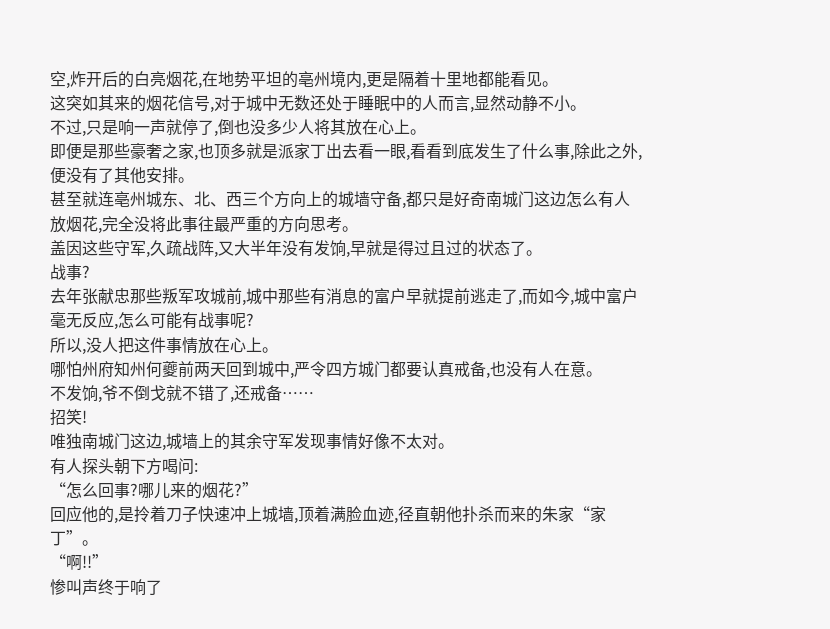空,炸开后的白亮烟花,在地势平坦的亳州境内,更是隔着十里地都能看见。
这突如其来的烟花信号,对于城中无数还处于睡眠中的人而言,显然动静不小。
不过,只是响一声就停了,倒也没多少人将其放在心上。
即便是那些豪奢之家,也顶多就是派家丁出去看一眼,看看到底发生了什么事,除此之外,便没有了其他安排。
甚至就连亳州城东、北、西三个方向上的城墙守备,都只是好奇南城门这边怎么有人放烟花,完全没将此事往最严重的方向思考。
盖因这些守军,久疏战阵,又大半年没有发饷,早就是得过且过的状态了。
战事?
去年张献忠那些叛军攻城前,城中那些有消息的富户早就提前逃走了,而如今,城中富户毫无反应,怎么可能有战事呢?
所以,没人把这件事情放在心上。
哪怕州府知州何夔前两天回到城中,严令四方城门都要认真戒备,也没有人在意。
不发饷,爷不倒戈就不错了,还戒备……
招笑!
唯独南城门这边,城墙上的其余守军发现事情好像不太对。
有人探头朝下方喝问:
“怎么回事?哪儿来的烟花?”
回应他的,是拎着刀子快速冲上城墙,顶着满脸血迹,径直朝他扑杀而来的朱家“家丁”。
“啊!!”
惨叫声终于响了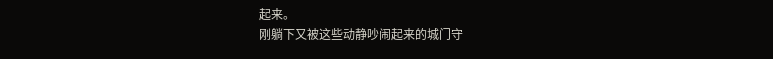起来。
刚躺下又被这些动静吵闹起来的城门守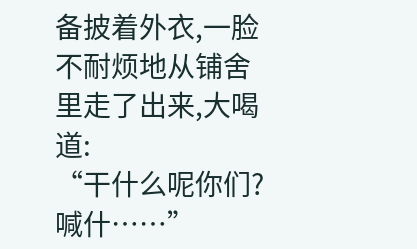备披着外衣,一脸不耐烦地从铺舍里走了出来,大喝道:
“干什么呢你们?喊什……”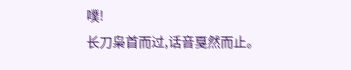噗!
长刀枭首而过,话音戛然而止。